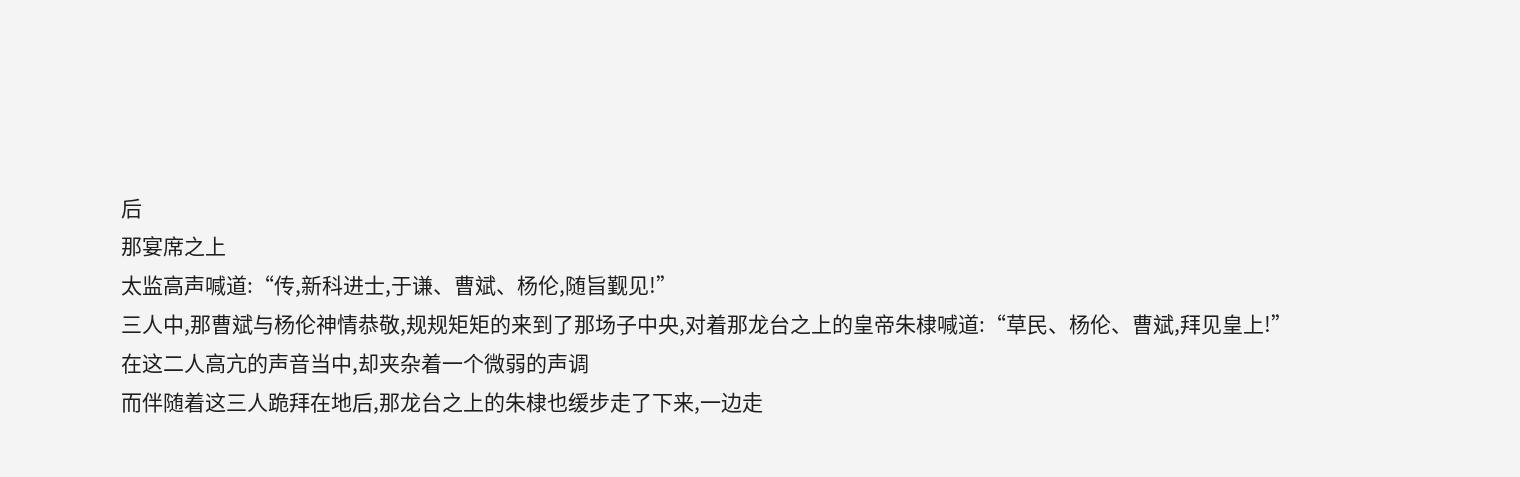后
那宴席之上
太监高声喊道:“传,新科进士,于谦、曹斌、杨伦,随旨觐见!”
三人中,那曹斌与杨伦神情恭敬,规规矩矩的来到了那场子中央,对着那龙台之上的皇帝朱棣喊道:“草民、杨伦、曹斌,拜见皇上!”
在这二人高亢的声音当中,却夹杂着一个微弱的声调
而伴随着这三人跪拜在地后,那龙台之上的朱棣也缓步走了下来,一边走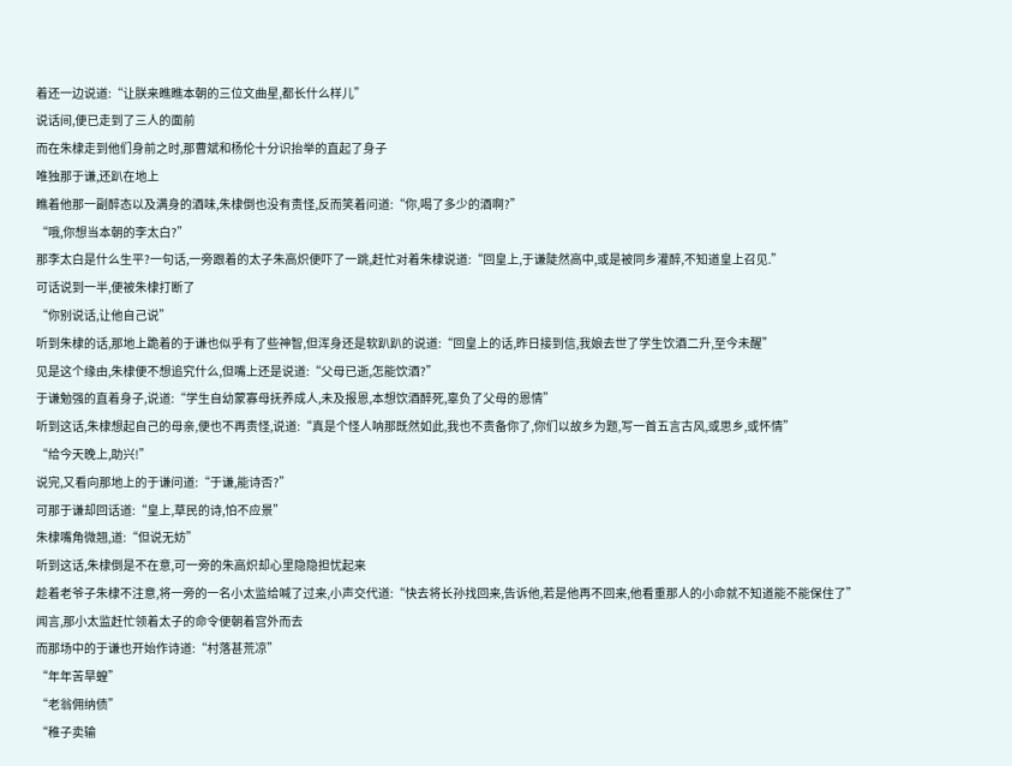着还一边说道:“让朕来瞧瞧本朝的三位文曲星,都长什么样儿”
说话间,便已走到了三人的面前
而在朱棣走到他们身前之时,那曹斌和杨伦十分识抬举的直起了身子
唯独那于谦,还趴在地上
瞧着他那一副醉态以及满身的酒味,朱棣倒也没有责怪,反而笑着问道:“你,喝了多少的酒啊?”
“哦,你想当本朝的李太白?”
那李太白是什么生平?一句话,一旁跟着的太子朱高炽便吓了一跳,赶忙对着朱棣说道:“回皇上,于谦陡然高中,或是被同乡灌醉,不知道皇上召见.”
可话说到一半,便被朱棣打断了
“你别说话,让他自己说”
听到朱棣的话,那地上跪着的于谦也似乎有了些神智,但浑身还是软趴趴的说道:“回皇上的话,昨日接到信,我娘去世了学生饮酒二升,至今未醒”
见是这个缘由,朱棣便不想追究什么,但嘴上还是说道:“父母已逝,怎能饮酒?”
于谦勉强的直着身子,说道:“学生自幼蒙寡母抚养成人,未及报恩,本想饮酒醉死,辜负了父母的恩情”
听到这话,朱棣想起自己的母亲,便也不再责怪,说道:“真是个怪人呐那既然如此,我也不责备你了,你们以故乡为题,写一首五言古风,或思乡,或怀情”
“给今天晚上,助兴!”
说完,又看向那地上的于谦问道:“于谦,能诗否?”
可那于谦却回话道:“皇上,草民的诗,怕不应景”
朱棣嘴角微翘,道:“但说无妨”
听到这话,朱棣倒是不在意,可一旁的朱高炽却心里隐隐担忧起来
趁着老爷子朱棣不注意,将一旁的一名小太监给喊了过来,小声交代道:“快去将长孙找回来,告诉他,若是他再不回来,他看重那人的小命就不知道能不能保住了”
闻言,那小太监赶忙领着太子的命令便朝着宫外而去
而那场中的于谦也开始作诗道:“村落甚荒凉”
“年年苦旱蝗”
“老翁佣纳债”
“稚子卖输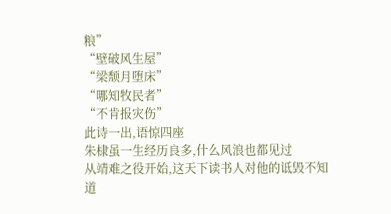粮”
“壁破风生屋”
“梁颓月堕床”
“哪知牧民者”
“不肯报灾伤”
此诗一出,语惊四座
朱棣虽一生经历良多,什么风浪也都见过
从靖难之役开始,这天下读书人对他的诋毁不知道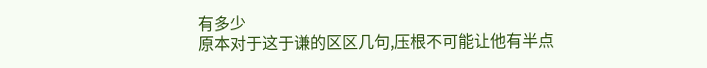有多少
原本对于这于谦的区区几句,压根不可能让他有半点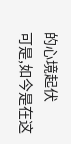的心境起伏
可是,如今是在这